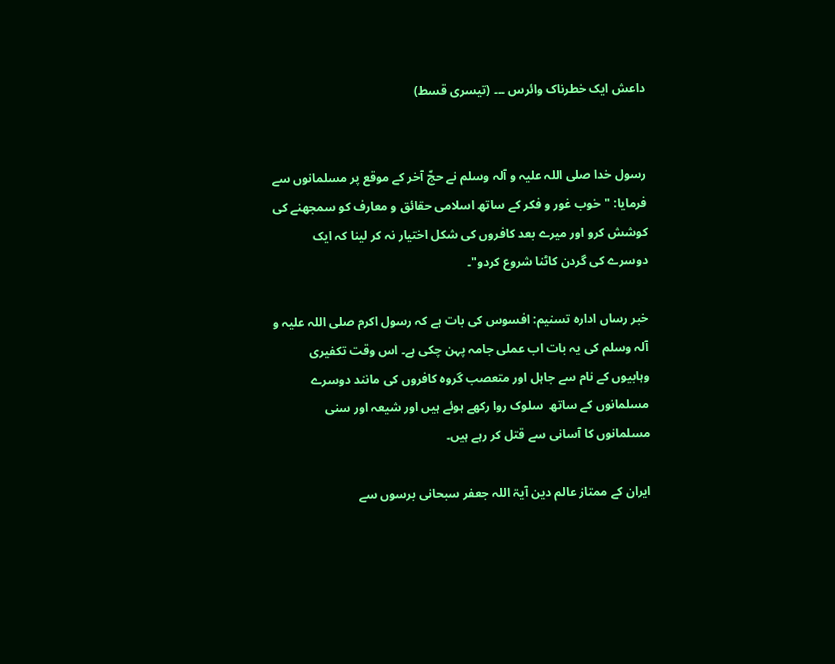داعش ایک خطرناک وائرس ۔۔۔ (تیسری قسط)


رسول خدا صلی اللہ علیہ و آلہ وسلم نے حجّ آخر کے موقع پر مسلمانوں سے فرمایا: "خوب غور و فکر کے ساتھ اسلامی حقائق و معارف کو سمجھنے کی کوشش کرو اور میرے بعد کافروں کی شکل اختیار نہ کر لینا کہ ایک دوسرے کی گردن کاٹنا شروع کردو"۔

خبر رساں ادارہ تسنیم: افسوس کی بات ہے کہ رسول اکرم صلی اللہ علیہ و آلہ وسلم کی یہ بات اب عملی جامہ پہن چکی ہے۔ اس وقت تکفیری وہابیوں کے نام سے جاہل اور متعصب گروہ کافروں کی مانند دوسرے مسلمانوں کے ساتھ  سلوک روا رکھے ہوئے ہیں اور شیعہ اور سنی مسلمانوں کا آسانی سے قتل کر رہے ہیں۔

ایران کے ممتاز عالم دین آیۃ اللہ جعفر سبحانی برسوں سے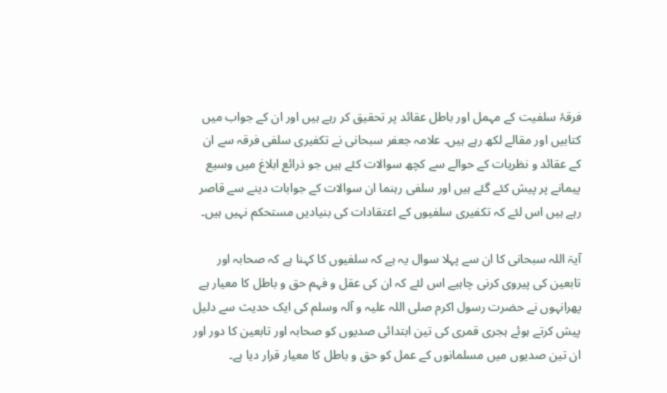فرقۂ سلفیت کے مہمل اور باطل عقائد پر تحقیق کر رہے ہیں اور ان کے جواب میں کتابیں اور مقالے لکھ رہے ہیں۔ علامہ جعفر سبحانی نے تکفیری سلفی فرقہ سے ان کے عقائد و نظریات کے حوالے سے کچھ سوالات کئے ہیں جو ذرائع ابلاغ میں وسیع پیمانے پر پیش کئے گئے ہیں اور سلفی رہنما ان سوالات کے جوابات دینے سے قاصر رہے ہیں اس لئے کہ تکفیری سلفیوں کے اعتقادات کی بنیادیں مستحکم نہیں ہیں۔

آیۃ اللہ سبحانی کا ان سے پہلا سوال یہ ہے کہ سلفیوں کا کہنا ہے کہ صحابہ اور تابعین کی پیروی کرنی چاہیے اس لئے کہ ان کی عقل و فہم حق و باطل کا معیار ہے پھرانہوں نے حضرت رسول اکرم صلی اللہ علیہ و آلہ وسلم کی ایک حدیث سے دلیل پیش کرتے ہوئے ہجری قمری کی تین ابتدائی صدیوں کو صحابہ اور تابعین کا دور اور ان تین صدیوں میں مسلمانوں کے عمل کو حق و باطل کا معیار قرار دیا ہے۔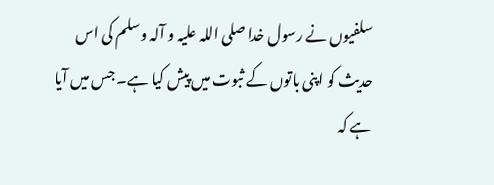سلفیوں نے رسول خدا صلی اللہ علیہ و آلہ وسلم کی اس حدیث کو اپنی باتوں کے ثبوت میں پیش کیا ہے۔ جس میں آیا ہے کہ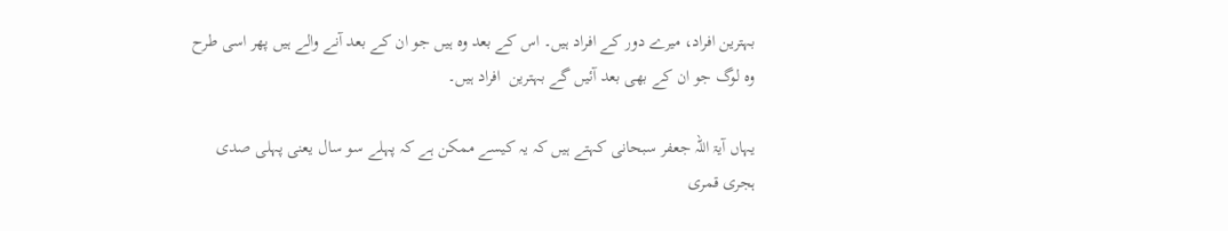بہترین افراد، میرے دور کے افراد ہیں۔ اس کے بعد وہ ہیں جو ان کے بعد آنے والے ہیں پھر اسی طرح وہ لوگ جو ان کے بھی بعد آئیں گے بہترین  افراد ہیں۔

یہاں آیۃ اللہ جعفر سبحانی کہتے ہیں کہ یہ کیسے ممکن ہے کہ پہلے سو سال یعنی پہلی صدی ہجری قمری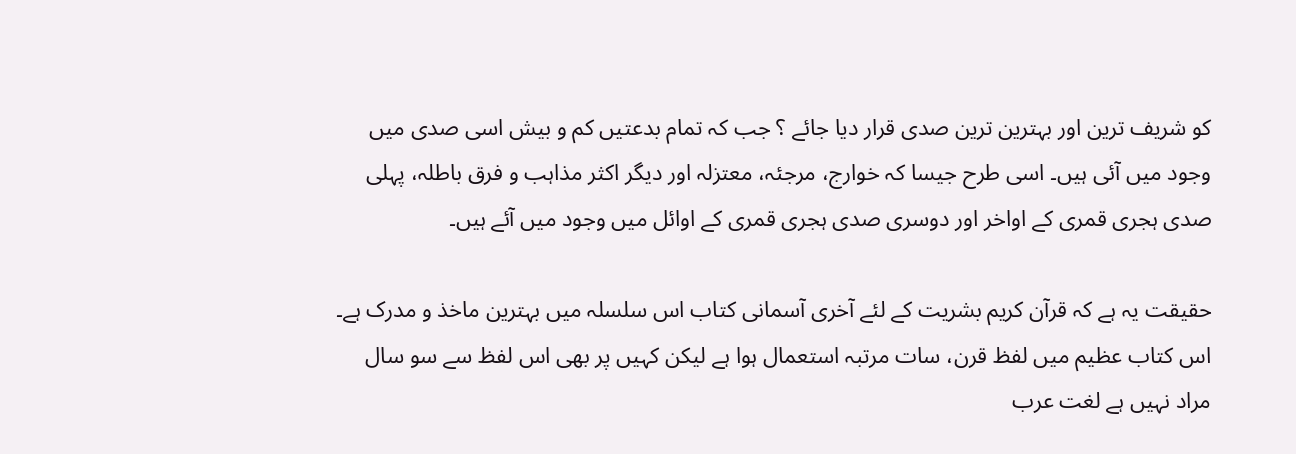کو شریف ترین اور بہترین ترین صدی قرار دیا جائے ؟ جب کہ تمام بدعتیں کم و بیش اسی صدی میں وجود میں آئی ہیں۔ اسی طرح جیسا کہ خوارج، مرجئہ، معتزلہ اور دیگر اکثر مذاہب و فرق باطلہ، پہلی صدی ہجری قمری کے اواخر اور دوسری صدی ہجری قمری کے اوائل میں وجود میں آئے ہیں۔

حقیقت یہ ہے کہ قرآن کریم بشریت کے لئے آخری آسمانی کتاب اس سلسلہ میں بہترین ماخذ و مدرک ہے۔ اس کتاب عظیم میں لفظ قرن، سات مرتبہ استعمال ہوا ہے لیکن کہیں پر بھی اس لفظ سے سو سال مراد نہیں ہے لغت عرب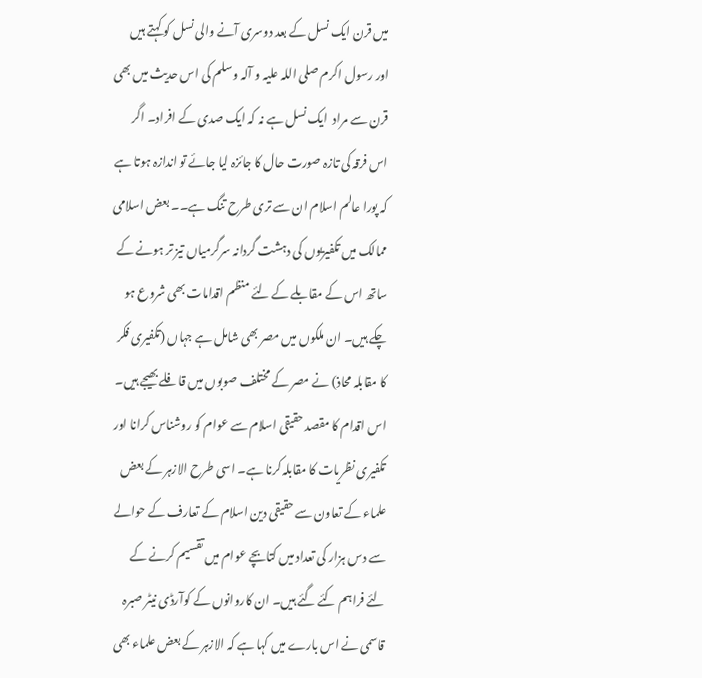میں قرن ایک نسل کے بعد دوسری آنے والی نسل کو کہتے ہیں اور رسول اکرم صلی اللہ علیہ و آلہ وسلم کی اس حدیث میں بھی قرن سے مراد  ایک نسل ہے نہ کہ ایک صدی کے افراد۔ اگر اس فرقہ کی تازہ صورت حال کا جائزہ لیا جائے تو اندازہ ہوتا ہے کہ پورا عالم اسلام ان سے تری طرح تنگ ہے۔۔ بعض اسلامی ممالک میں تکفیریوں کی دہشت گردانہ سرگرمیاں تیز تر ہونے کے ساتھ اس کے مقابلے کے لئے منظم اقدامات بھی شروع ہو چکے ہیں۔ ان ملکوں میں مصر بھی شامل ہے جہاں (تکفیری فکر کا مقابلہ محاذ) نے مصر کے مختلف صوبوں میں قافلے بھیجے ہیں۔ اس اقدام کا مقصد حقیقی اسلام سے عوام کو روشناس کرانا اور تکفیری نظریات کا مقابلہ کرنا ہے۔ اسی طرح الازہر کے بعض علماء کے تعاون سے حقیقی دین اسلام کے تعارف کے حوالے سے دس ہزار کی تعداد میں کتابچے عوام میں تقسیم کرنے کے لئے فراہم کئے گئے ہیں۔ ان کاروانوں کے کوآرڈی نیٹر صبرہ قاسمی نے اس بارے میں کہا ہے کہ الازہر کے بعض علماء بھی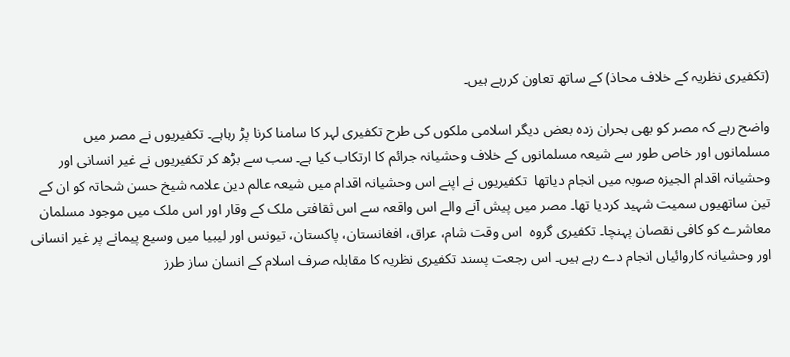(تکفیری نظریہ کے خلاف محاذ) کے ساتھ تعاون کررہے ہیں۔

واضح رہے کہ مصر کو بھی بحران زدہ بعض دیگر اسلامی ملکوں کی طرح تکفیری لہر کا سامنا کرنا پڑ رہاہے۔ تکفیریوں نے مصر میں مسلمانوں اور خاص طور سے شیعہ مسلمانوں کے خلاف وحشیانہ جرائم کا ارتکاب کیا ہے۔ سب سے بڑھ کر تکفیریوں نے غیر انسانی اور وحشیانہ اقدام الجیزہ صوبہ میں انجام دیاتھا  تکفیریوں نے اپنے اس وحشیانہ اقدام میں شیعہ عالم دین علامہ شیخ حسن شحاتہ کو ان کے تین ساتھیوں سمیت شہید کردیا تھا۔ مصر میں پیش آنے والے اس واقعہ سے اس ثقافتی ملک کے وقار اور اس ملک میں موجود مسلمان معاشرے کو کافی نقصان پہنچا۔ تکفیری گروہ  اس وقت شام، عراق، افغانستان، پاکستان، تیونس اور لیبیا میں وسیع پیمانے پر غیر انسانی اور وحشیانہ کاروائیاں انجام دے رہے ہیں۔ اس رجعت پسند تکفیری نظریہ کا مقابلہ صرف اسلام کے انسان ساز طرز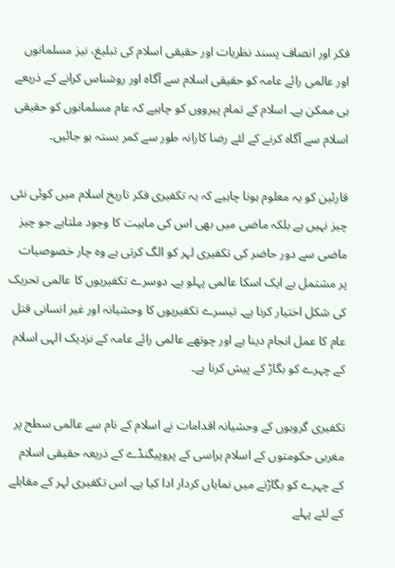فکر اور انصاف پسند نظریات اور حقیقی اسلام کی تبلیغ، نیز مسلمانوں اور عالمی رائے عامہ کو حقیقی اسلام سے آگاہ اور روشناس کرانے کے ذریعے ہی ممکن ہے۔ اسلام کے تمام پیرووں کو چاہیے کہ عام مسلمانوں کو حقیقی اسلام سے آگاہ کرنے کے لئے رضا کارانہ طور سے کمر بستہ ہو جائیں۔

قارئین کو یہ معلوم ہونا چاہیے کہ یہ تکفیری فکر تاریخ اسلام میں کوئی نئی چیز نہیں ہے بلکہ ماضی میں بھی اس کی ماہیت کا وجود ملتاہے جو چیز ماضی سے دور حاضر کی تکفیری لہر کو الگ کرتی ہے وہ چار خصوصیات پر مشتمل ہے ایک اسکا عالمی پہلو ہے۔ دوسرے تکفیریوں کا عالمی تحریک کی شکل اختیار کرنا ہے۔ تیسرے تکفیریوں کا وحشیانہ اور غیر انسانی قتل عام کا عمل انجام دینا ہے اور چوتھے عالمی رائے عامہ کے نزدیک الہی اسلام کے چہرے کو بگاڑ کے پیش کرنا ہے۔

تکفیری گروہوں کے وحشیانہ اقدامات نے اسلام کے نام سے عالمی سطح پر مغربی حکومتوں کے اسلام ہراسی کے پروپیگنڈے کے ذریعہ حقیقی اسلام کے چہرے کو بگاڑنے میں نمایاں کردار ادا کیا ہے۔ اس تکفیری لہر کے مقابلے کے لئے پہلے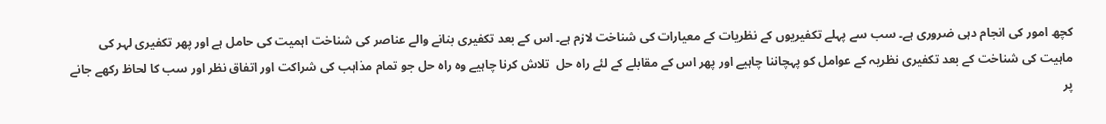کچھ امور کی انجام دہی ضروری ہے۔ سب سے پہلے تکفیریوں کے نظریات کے معیارات کی شناخت لازم ہے۔ اس کے بعد تکفیری بنانے والے عناصر کی شناخت اہمیت کی حامل ہے اور پھر تکفیری لہر کی ماہیت کی شناخت کے بعد تکفیری نظریہ کے عوامل کو پہچاننا چاہیے اور پھر اس کے مقابلے کے لئے راہ حل  تلاش کرنا چاہیے وہ راہ حل جو تمام مذاہب کی شراکت اور اتفاق نظر اور سب کا لحاظ رکھے جانے پر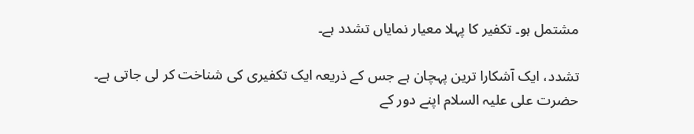مشتمل ہو۔ تکفیر کا پہلا معیار نمایاں تشدد ہے۔

تشدد، ایک آشکارا ترین پہچان ہے جس کے ذریعہ ایک تکفیری کی شناخت کر لی جاتی ہے۔ حضرت علی علیہ السلام اپنے دور کے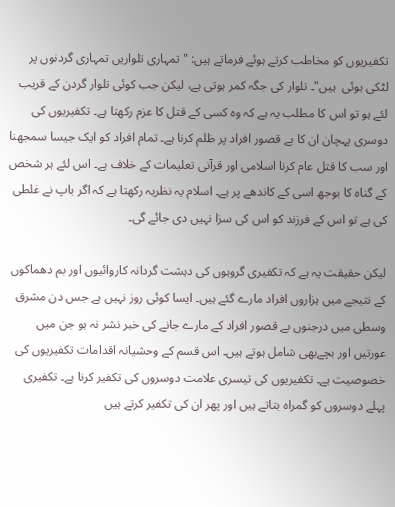تکفیریوں کو مخاطب کرتے ہوئے فرماتے ہیں: "تمہاری تلواریں تمہاری گردنوں پر لٹکی ہوئی  ہیں"۔ تلوار کی جگہ کمر ہوتی ہے، لیکن جب کوئی تلوار گردن کے قریب لئے ہو تو اس کا مطلب یہ ہے کہ وہ کسی کے قتل کا عزم رکھتا ہے۔ تکفیریوں کی دوسری پہچان ان کا بے قصور افراد پر ظلم کرنا ہے۔ تمام افراد کو ایک جیسا سمجھنا اور سب کا قتل عام کرنا اسلامی اور قرآنی تعلیمات کے خلاف ہے۔ اس لئے ہر شخص کے گناہ کا بوجھ اسی کے کاندھے پر ہے۔ اسلام یہ نظریہ رکھتا ہے کہ اگر باپ نے غلطی کی ہے تو اس کے فرزند کو اس کی سزا نہیں دی جائے گی۔

لیکن حقیقت یہ ہے کہ تکفیری گروہوں کی دہشت گردانہ کاروائیوں اور بم دھماکوں کے نتیجے میں ہزاروں افراد مارے گئے ہیں۔ ایسا کوئی روز نہیں ہے جس دن مشرق وسطی میں درجنوں بے قصور افراد کے مارے جانے کی خبر نشر نہ ہو جن میں عورتیں اور بچےبھی شامل ہوتے ہیں۔ اس قسم کے وحشیانہ اقدامات تکفیریوں کی خصوصیت ہے۔ تکفیریوں کی تیسری علامت دوسروں کی تکفیر کرنا ہے۔ تکفیری پہلے دوسروں کو گمراہ بتاتے ہیں اور پھر ان کی تکفیر کرتے ہیں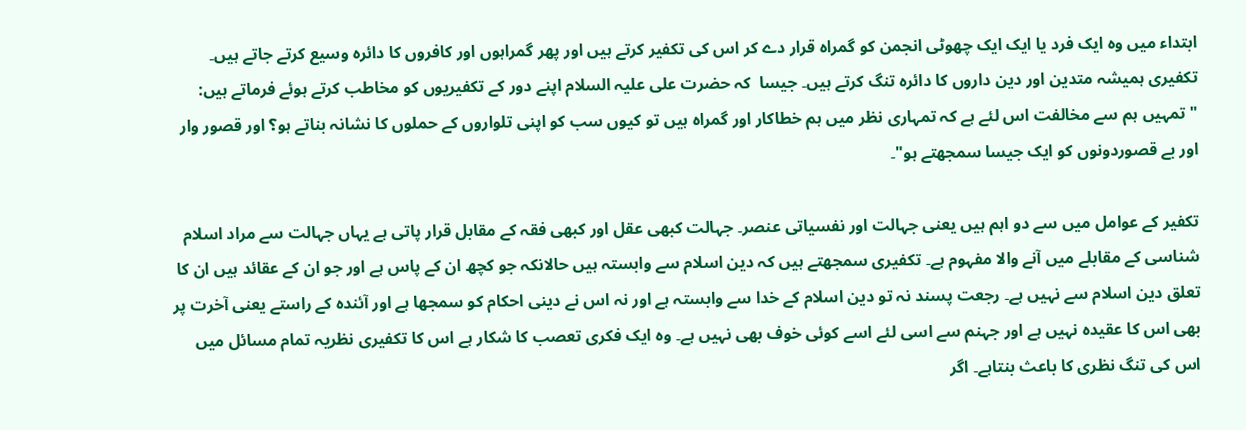ابتداء میں وہ ایک فرد یا ایک ایک چھوٹی انجمن کو گمراہ قرار دے کر اس کی تکفیر کرتے ہیں اور پھر گمراہوں اور کافروں کا دائرہ وسیع کرتے جاتے ہیں۔ تکفیری ہمیشہ متدین اور دین داروں کا دائرہ تنگ کرتے ہیں۔ جیسا  کہ حضرت علی علیہ السلام اپنے دور کے تکفیریوں کو مخاطب کرتے ہوئے فرماتے ہیں: "تمہیں ہم سے مخالفت اس لئے ہے کہ تمہاری نظر میں ہم خطاکار اور گمراہ ہیں تو کیوں سب کو اپنی تلواروں کے حملوں کا نشانہ بناتے ہو؟ اور قصور وار اور بے قصوردونوں کو ایک جیسا سمجھتے ہو"۔

تکفیر کے عوامل میں سے دو اہم ہیں یعنی جہالت اور نفسیاتی عنصر۔ جہالت کبھی عقل اور کبھی فقہ کے مقابل قرار پاتی ہے یہاں جہالت سے مراد اسلام شناسی کے مقابلے میں آنے والا مفہوم ہے۔ تکفیری سمجھتے ہیں کہ دین اسلام سے وابستہ ہیں حالانکہ جو کچھ ان کے پاس ہے اور جو ان کے عقائد ہیں ان کا تعلق دین اسلام سے نہیں ہے۔ رجعت پسند نہ تو دین اسلام کے خدا سے وابستہ ہے اور نہ اس نے دینی احکام کو سمجھا ہے اور آئندہ کے راستے یعنی آخرت پر بھی اس کا عقیدہ نہیں ہے اور جہنم سے اسی لئے اسے کوئی خوف بھی نہیں ہے۔ وہ ایک فکری تعصب کا شکار ہے اس کا تکفیری نظریہ تمام مسائل میں اس کی تنگ نظری کا باعث بنتاہے۔ اگر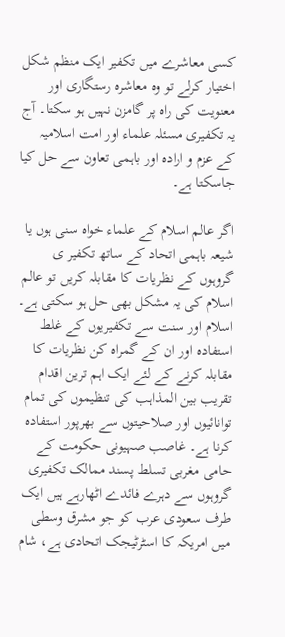کسی معاشرے میں تکفیر ایک منظم شکل اختیار کرلے تو وہ معاشرہ رستگاری اور معنویت کی راہ پر گامزن نہیں ہو سکتا۔ آج یہ تکفیری مسئلہ علماء اور امت اسلامیہ کے عزم و ارادہ اور باہمی تعاون سے حل کیا جاسکتا ہے۔

اگر عالم اسلام کے علماء خواہ سنی ہوں یا شیعہ باہمی اتحاد کے ساتھ تکفیر ی گروہوں کے نظریات کا مقابلہ کریں تو عالم اسلام کی یہ مشکل بھی حل ہو سکتی ہے۔ اسلام اور سنت سے تکفیریوں کے غلط استفادہ اور ان کے گمراہ کن نظریات کا مقابلہ کرنے کے لئے ایک اہم ترین اقدام تقریب بین المذاہب کی تنظیموں کی تمام توانائیوں اور صلاحیتوں سے بھرپور استفادہ کرنا ہے۔ غاصب صہیونی حکومت کے حامی مغربی تسلط پسند ممالک تکفیری گروہوں سے دہرے فائدے اٹھارہے ہیں ایک طرف سعودی عرب کو جو مشرق وسطی میں امریکہ کا اسٹرٹیجک اتحادی ہے، شام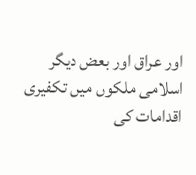اور عراق اور بعض دیگر اسلامی ملکوں میں تکفیری اقدامات کی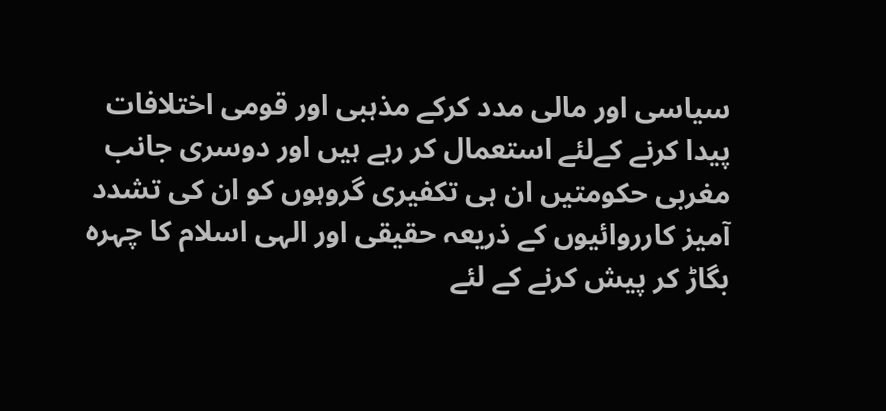سیاسی اور مالی مدد کرکے مذہبی اور قومی اختلافات پیدا کرنے کےلئے استعمال کر رہے ہیں اور دوسری جانب مغربی حکومتیں ان ہی تکفیری گروہوں کو ان کی تشدد آمیز کارروائیوں کے ذریعہ حقیقی اور الہی اسلام کا چہرہ بگاڑ کر پیش کرنے کے لئے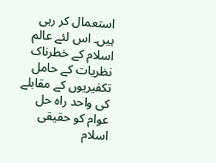استعمال کر رہی ہیں۔ اس لئے عالم اسلام کے خطرناک نظریات کے حامل تکفیریوں کے مقابلے کی واحد راہ حل عوام کو حقیقی اسلام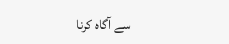سے آگاہ کرنا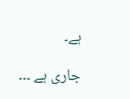ہے۔

جاری ہے ۔۔۔